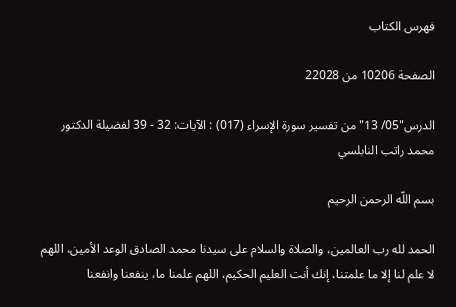فهرس الكتاب

الصفحة 10206 من 22028

الدرس"05/ 13"من تفسير سورة الإسراء (017) : الآيات: 32 - 39 لفضيلة الدكتور محمد راتب النابلسي

بسم اللّه الرحمن الرحيم

الحمد لله رب العالمين، والصلاة والسلام على سيدنا محمد الصادق الوعد الأمين، اللهم لا علم لنا إلا ما علمتنا، إنك أنت العليم الحكيم، اللهم علمنا ما، ينفعنا وانفعنا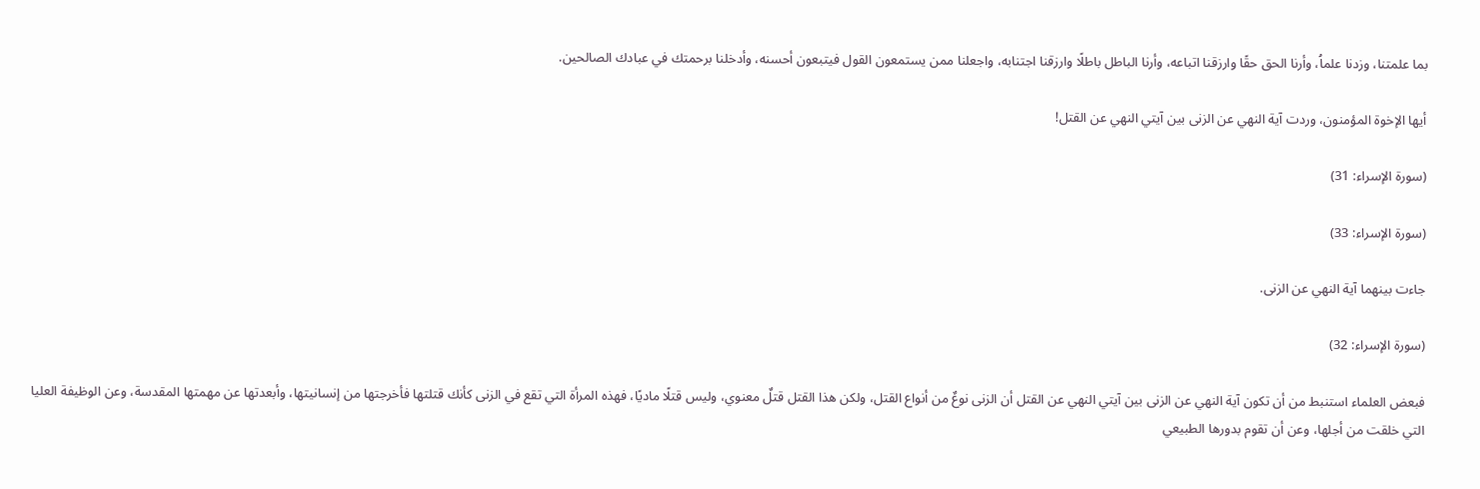بما علمتنا، وزدنا علماُ، وأرنا الحق حقًا وارزقنا اتباعه، وأرنا الباطل باطلًا وارزقنا اجتنابه، واجعلنا ممن يستمعون القول فيتبعون أحسنه، وأدخلنا برحمتك في عبادك الصالحين.

أيها الإخوة المؤمنون، وردت آية النهي عن الزنى بين آيتي النهي عن القتل!

(سورة الإسراء: 31)

(سورة الإسراء: 33)

جاءت بينهما آية النهي عن الزنى.

(سورة الإسراء: 32)

فبعض العلماء استنبط من أن تكون آية النهي عن الزنى بين آيتي النهي عن القتل أن الزنى نوعٌ من أنواع القتل، ولكن هذا القتل قتلٌ معنوي، وليس قتلًا ماديًا، فهذه المرأة التي تقع في الزنى كأنك قتلتها فأخرجتها من إنسانيتها، وأبعدتها عن مهمتها المقدسة، وعن الوظيفة العليا التي خلقت من أجلها، وعن أن تقوم بدورها الطبيعي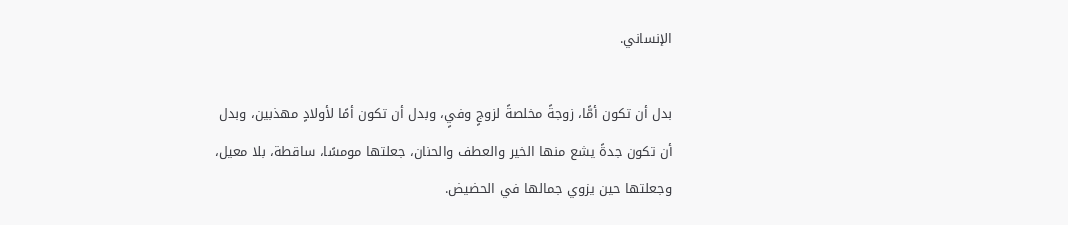الإنساني.

بدل أن تكون أمًّا، زوجةً مخلصةً لزوجٍ وفيٍ، وبدل أن تكون أمًا لأولادٍ مهذبين، وبدل أن تكون جدةً يشع منها الخير والعطف والحنان، جعلتها مومسًا، ساقطة، بلا معيل، وجعلتها حين يزوي جمالها في الحضيض.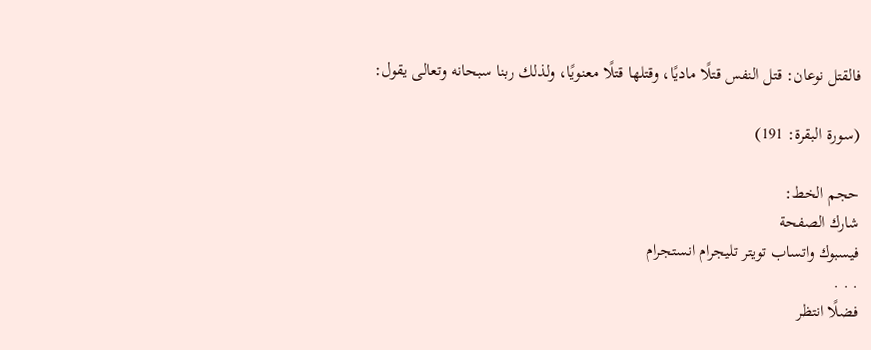فالقتل نوعان: قتل النفس قتلًا ماديًا، وقتلها قتلًا معنويًا، ولذلك ربنا سبحانه وتعالى يقول:

(سورة البقرة: 191)

حجم الخط:
شارك الصفحة
فيسبوك واتساب تويتر تليجرام انستجرام
. . .
فضلًا انتظر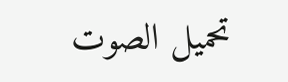تحميل الصوت